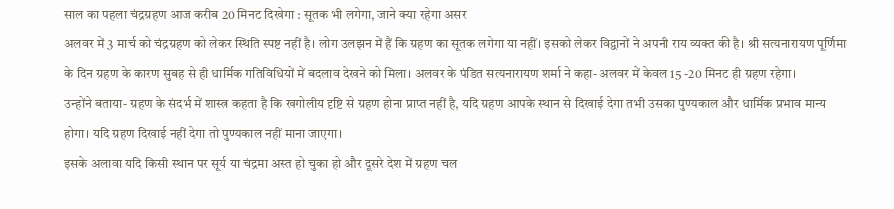साल का पहला चंद्रग्रहण आज करीब 20 मिनट दिखेगा : सूतक भी लगेगा, जाने क्या रहेगा असर
अलवर में 3 मार्च को चंद्रग्रहण को लेकर स्थिति स्पष्ट नहीं है। लोग उलझन में हैं कि ग्रहण का सूतक लगेगा या नहीं। इसको लेकर विद्वानों ने अपनी राय व्यक्त की है। श्री सत्यनारायण पूर्णिमा के दिन ग्रहण के कारण सुबह से ही धार्मिक गतिविधियों में बदलाव देखने को मिला। अलवर के पंडित सत्यनारायण शर्मा ने कहा- अलवर में केवल 15 -20 मिनट ही ग्रहण रहेगा।
उन्होंने बताया- ग्रहण के संदर्भ में शास्त्र कहता है कि खगोलीय दृष्टि से ग्रहण होना प्राप्त नहीं है, यदि ग्रहण आपके स्थान से दिखाई देगा तभी उसका पुण्यकाल और धार्मिक प्रभाव मान्य होगा। यदि ग्रहण दिखाई नहीं देगा तो पुण्यकाल नहीं माना जाएगा।
इसके अलावा यदि किसी स्थान पर सूर्य या चंद्रमा अस्त हो चुका हो और दूसरे देश में ग्रहण चल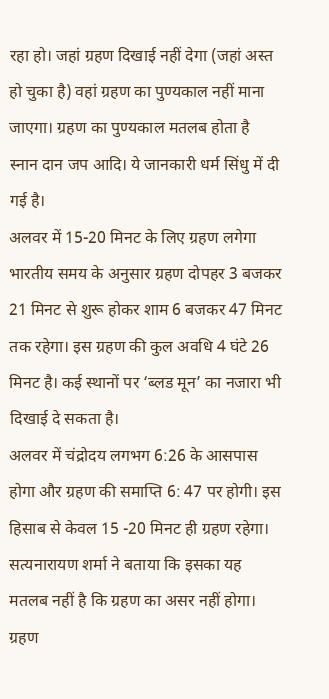रहा हो। जहां ग्रहण दिखाई नहीं देगा (जहां अस्त हो चुका है) वहां ग्रहण का पुण्यकाल नहीं माना जाएगा। ग्रहण का पुण्यकाल मतलब होता है स्नान दान जप आदि। ये जानकारी धर्म सिंधु में दी गई है।
अलवर में 15-20 मिनट के लिए ग्रहण लगेगा
भारतीय समय के अनुसार ग्रहण दोपहर 3 बजकर 21 मिनट से शुरू होकर शाम 6 बजकर 47 मिनट तक रहेगा। इस ग्रहण की कुल अवधि 4 घंटे 26 मिनट है। कई स्थानों पर ‘ब्लड मून’ का नजारा भी दिखाई दे सकता है।
अलवर में चंद्रोदय लगभग 6:26 के आसपास होगा और ग्रहण की समाप्ति 6: 47 पर होगी। इस हिसाब से केवल 15 -20 मिनट ही ग्रहण रहेगा। सत्यनारायण शर्मा ने बताया कि इसका यह मतलब नहीं है कि ग्रहण का असर नहीं होगा। ग्रहण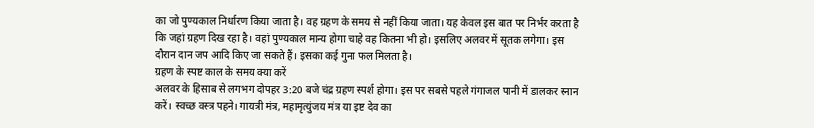का जो पुण्यकाल निर्धारण किया जाता है। वह ग्रहण के समय से नहीं किया जाता। यह केवल इस बात पर निर्भर करता है कि जहां ग्रहण दिख रहा है। वहां पुण्यकाल मान्य होगा चाहे वह कितना भी हो। इसलिए अलवर में सूतक लगेगा। इस दौरान दान जप आदि किए जा सकते हैं। इसका कई गुना फल मिलता है।
ग्रहण के स्पष्ट काल के समय क्या करें
अलवर के हिसाब से लगभग दोपहर 3:20 बजे चंद्र ग्रहण स्पर्श होगा। इस पर सबसे पहले गंगाजल पानी में डालकर स्नान करें। स्वच्छ वस्त्र पहने। गायत्री मंत्र, महामृत्युंजय मंत्र या इष्ट देव का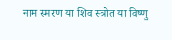नाम स्मरण या शिव स्त्रोत या विष्णु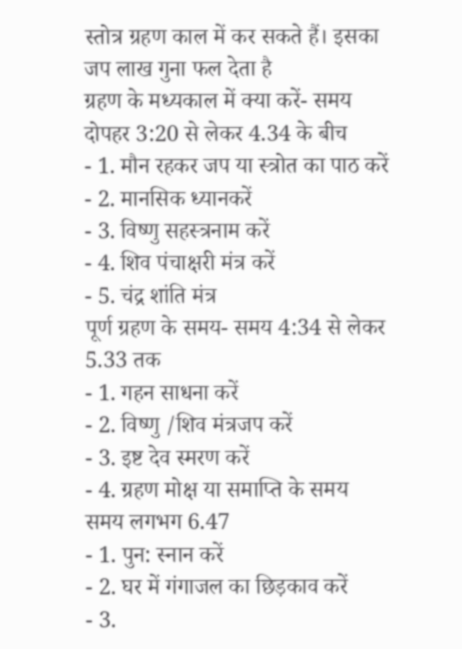स्तोत्र ग्रहण काल में कर सकते हैं। इसका जप लाख गुना फल देता है
ग्रहण के मध्यकाल में क्या करें- समय दोपहर 3:20 से लेकर 4.34 के बीच
- 1. मौन रहकर जप या स्त्रोत का पाठ करें
- 2. मानसिक ध्यानकरें
- 3. विष्णु सहस्त्रनाम करें
- 4. शिव पंचाक्षरी मंत्र करें
- 5. चंद्र शांति मंत्र
पूर्ण ग्रहण के समय- समय 4:34 से लेकर 5.33 तक
- 1. गहन साधना करें
- 2. विष्णु /शिव मंत्रजप करें
- 3. इष्ट देव स्मरण करें
- 4. ग्रहण मोक्ष या समाप्ति के समय
समय लगभग 6.47
- 1. पुन: स्नान करें
- 2. घर में गंगाजल का छिड़काव करें
- 3.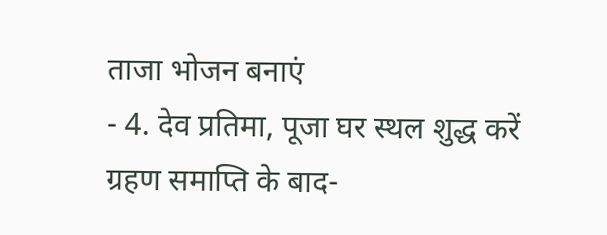ताजा भोजन बनाएं
- 4. देव प्रतिमा, पूजा घर स्थल शुद्ध करें
ग्रहण समाप्ति के बाद-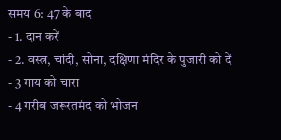समय 6: 47 के बाद
- 1. दान करें
- 2. वस्त्र, चांदी, सोना, दक्षिणा मंदिर के पुजारी को दें
- 3 गाय को चारा
- 4 गरीब जरूरतमंद को भोजन